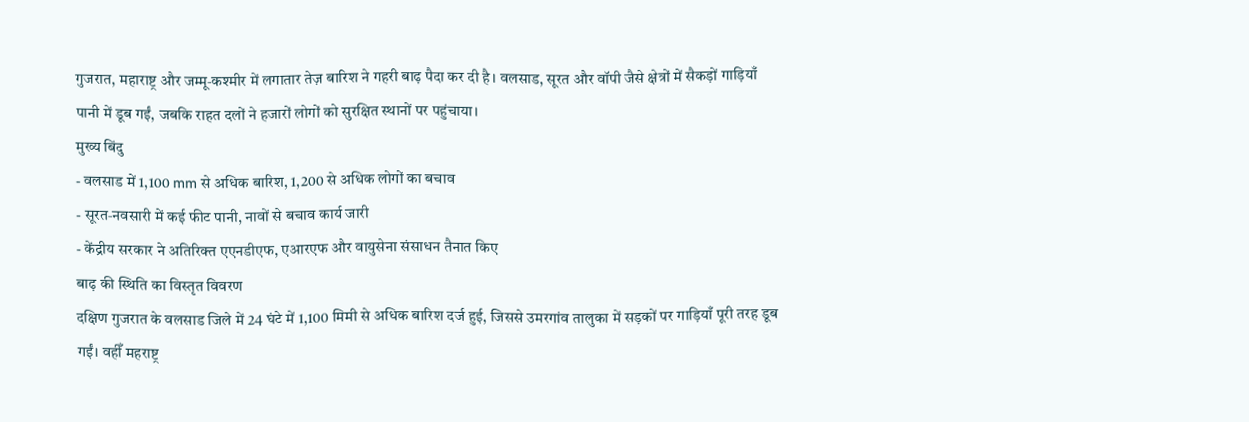गुजरात, महाराष्ट्र और जम्मू‑कश्मीर में लगातार तेज़ बारिश ने गहरी बाढ़ पैदा कर दी है। वलसाड, सूरत और वॉपी जैसे क्षेत्रों में सैकड़ों गाड़ियाँ पानी में डूब गईं, जबकि राहत दलों ने हजारों लोगों को सुरक्षित स्थानों पर पहुंचाया।
मुख्य बिंदु
- वलसाड में 1,100 mm से अधिक बारिश, 1,200 से अधिक लोगों का बचाव
- सूरत‑नवसारी में कई फीट पानी, नावों से बचाव कार्य जारी
- केंद्रीय सरकार ने अतिरिक्त एएनडीएफ, एआरएफ और वायुसेना संसाधन तैनात किए
बाढ़ की स्थिति का विस्तृत विवरण
दक्षिण गुजरात के वलसाड जिले में 24 घंटे में 1,100 मिमी से अधिक बारिश दर्ज हुई, जिससे उमरगांव तालुका में सड़कों पर गाड़ियाँ पूरी तरह डूब गईं। वहीँ महराष्ट्र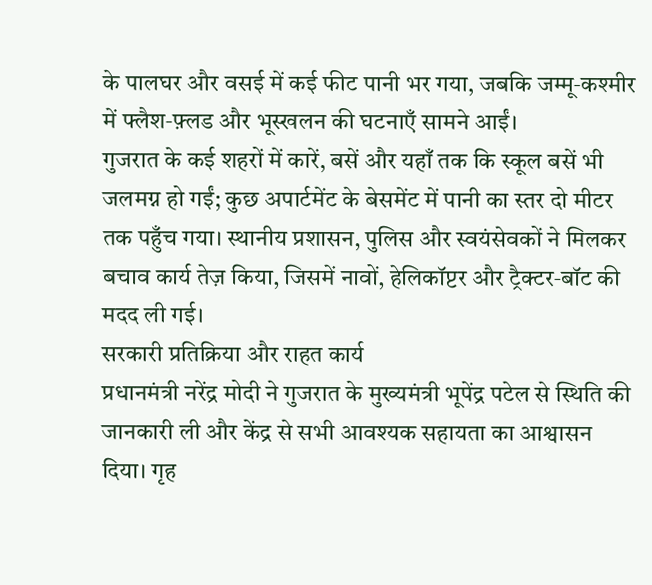के पालघर और वसई में कई फीट पानी भर गया, जबकि जम्मू‑कश्मीर में फ्लैश‑फ़्लड और भूस्खलन की घटनाएँ सामने आईं।
गुजरात के कई शहरों में कारें, बसें और यहाँ तक कि स्कूल बसें भी जलमग्न हो गईं; कुछ अपार्टमेंट के बेसमेंट में पानी का स्तर दो मीटर तक पहुँच गया। स्थानीय प्रशासन, पुलिस और स्वयंसेवकों ने मिलकर बचाव कार्य तेज़ किया, जिसमें नावों, हेलिकॉप्टर और ट्रैक्टर‑बॉट की मदद ली गई।
सरकारी प्रतिक्रिया और राहत कार्य
प्रधानमंत्री नरेंद्र मोदी ने गुजरात के मुख्यमंत्री भूपेंद्र पटेल से स्थिति की जानकारी ली और केंद्र से सभी आवश्यक सहायता का आश्वासन दिया। गृह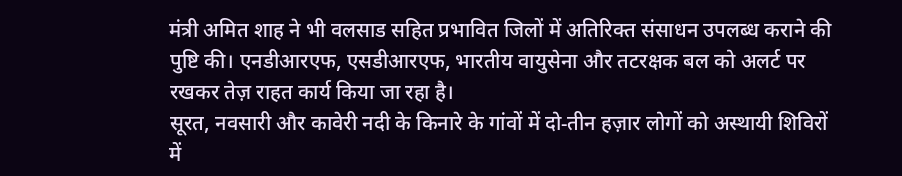मंत्री अमित शाह ने भी वलसाड सहित प्रभावित जिलों में अतिरिक्त संसाधन उपलब्ध कराने की पुष्टि की। एनडीआरएफ, एसडीआरएफ, भारतीय वायुसेना और तटरक्षक बल को अलर्ट पर रखकर तेज़ राहत कार्य किया जा रहा है।
सूरत, नवसारी और कावेरी नदी के किनारे के गांवों में दो‑तीन हज़ार लोगों को अस्थायी शिविरों में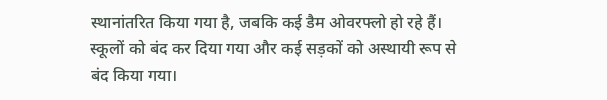स्थानांतरित किया गया है, जबकि कई डैम ओवरफ्लो हो रहे हैं। स्कूलों को बंद कर दिया गया और कई सड़कों को अस्थायी रूप से बंद किया गया।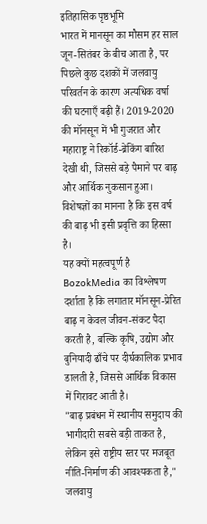इतिहासिक पृष्ठभूमि
भारत में मानसून का मौसम हर साल जून‑सितंबर के बीच आता है, पर पिछले कुछ दशकों में जलवायु परिवर्तन के कारण अत्यधिक वर्षा की घटनाएँ बढ़ी हैं। 2019‑2020 की मॉनसून में भी गुजरात और महाराष्ट्र ने रिकॉर्ड‑ब्रेकिंग बारिश देखी थी, जिससे बड़े पैमाने पर बाढ़ और आर्थिक नुकसान हुआ। विशेषज्ञों का मानना है कि इस वर्ष की बाढ़ भी इसी प्रवृत्ति का हिस्सा है।
यह क्यों महत्वपूर्ण है
BozokMedia का विश्लेषण दर्शाता है कि लगातार मॉनसून‑प्रेरित बाढ़ न केवल जीवन‑संकट पैदा करती है, बल्कि कृषि, उद्योग और बुनियादी ढाँचे पर दीर्घकालिक प्रभाव डालती है, जिससे आर्थिक विकास में गिरावट आती है।
"बाढ़ प्रबंधन में स्थानीय समुदाय की भागीदारी सबसे बड़ी ताकत है, लेकिन इसे राष्ट्रीय स्तर पर मजबूत नीति‑निर्माण की आवश्यकता है," जलवायु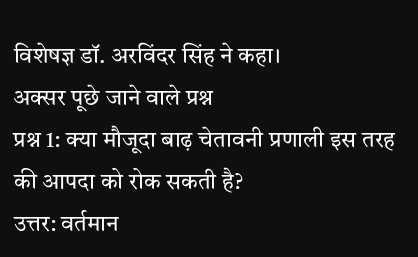विशेषज्ञ डॉ. अरविंदर सिंह ने कहा।
अक्सर पूछे जाने वाले प्रश्न
प्रश्न 1: क्या मौजूदा बाढ़ चेतावनी प्रणाली इस तरह की आपदा को रोक सकती है?
उत्तर: वर्तमान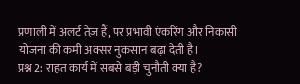प्रणाली में अलर्ट तेज़ हैं, पर प्रभावी एंकरिंग और निकासी योजना की कमी अक्सर नुकसान बढ़ा देती है।
प्रश्न 2: राहत कार्य में सबसे बड़ी चुनौती क्या है?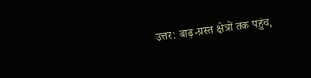उत्तर: बाढ़‑ग्रस्त क्षेत्रों तक पहुंच,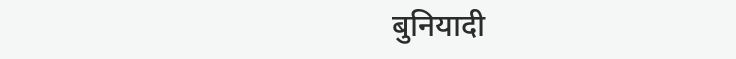बुनियादी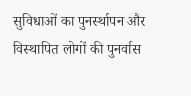सुविधाओं का पुनर्स्थापन और विस्थापित लोगों की पुनर्वास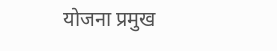योजना प्रमुख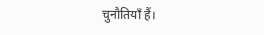चुनौतियाँ हैं।